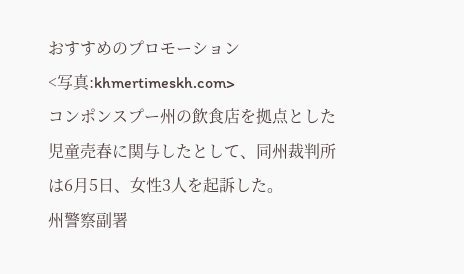おすすめのプロモーション
<写真:khmertimeskh.com>
コンポンスプー州の飲食店を拠点とした児童売春に関与したとして、同州裁判所は6月5日、女性3人を起訴した。
州警察副署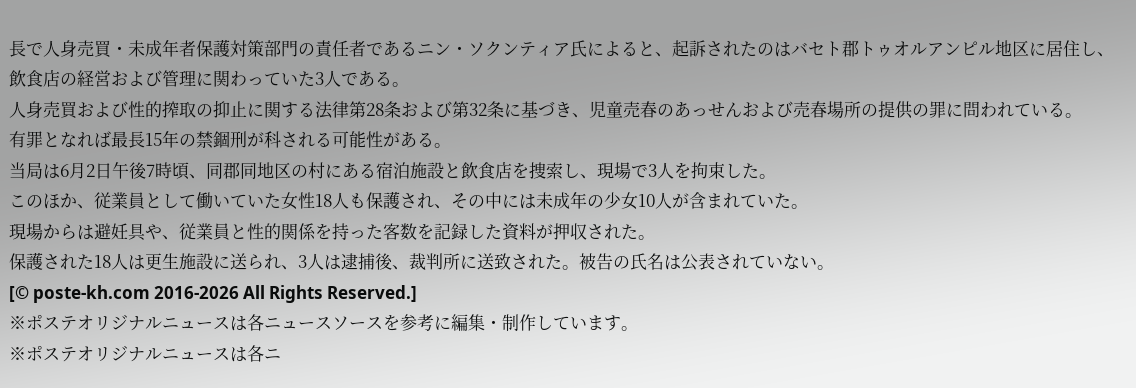長で人身売買・未成年者保護対策部門の責任者であるニン・ソクンティア氏によると、起訴されたのはバセト郡トゥオルアンピル地区に居住し、飲食店の経営および管理に関わっていた3人である。
人身売買および性的搾取の抑止に関する法律第28条および第32条に基づき、児童売春のあっせんおよび売春場所の提供の罪に問われている。
有罪となれば最長15年の禁錮刑が科される可能性がある。
当局は6月2日午後7時頃、同郡同地区の村にある宿泊施設と飲食店を捜索し、現場で3人を拘束した。
このほか、従業員として働いていた女性18人も保護され、その中には未成年の少女10人が含まれていた。
現場からは避妊具や、従業員と性的関係を持った客数を記録した資料が押収された。
保護された18人は更生施設に送られ、3人は逮捕後、裁判所に送致された。被告の氏名は公表されていない。
[© poste-kh.com 2016-2026 All Rights Reserved.]
※ポステオリジナルニュースは各ニュースソースを参考に編集・制作しています。
※ポステオリジナルニュースは各ニ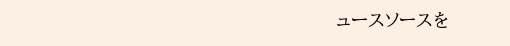ュースソースを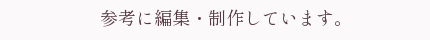参考に編集・制作しています。